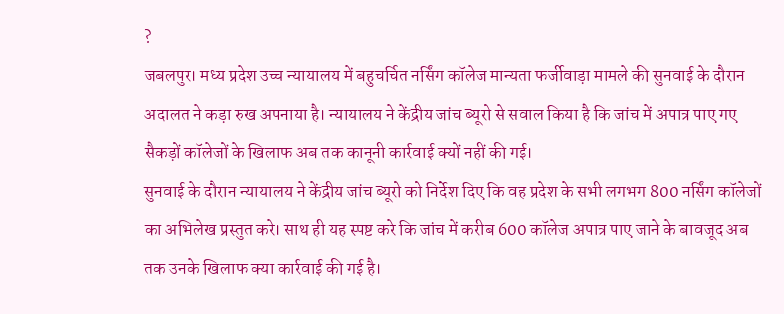?
जबलपुर। मध्य प्रदेश उच्च न्यायालय में बहुचर्चित नर्सिंग कॉलेज मान्यता फर्जीवाड़ा मामले की सुनवाई के दौरान अदालत ने कड़ा रुख अपनाया है। न्यायालय ने केंद्रीय जांच ब्यूरो से सवाल किया है कि जांच में अपात्र पाए गए सैकड़ों कॉलेजों के खिलाफ अब तक कानूनी कार्रवाई क्यों नहीं की गई।
सुनवाई के दौरान न्यायालय ने केंद्रीय जांच ब्यूरो को निर्देश दिए कि वह प्रदेश के सभी लगभग 800 नर्सिंग कॉलेजों का अभिलेख प्रस्तुत करे। साथ ही यह स्पष्ट करे कि जांच में करीब 600 कॉलेज अपात्र पाए जाने के बावजूद अब तक उनके खिलाफ क्या कार्रवाई की गई है।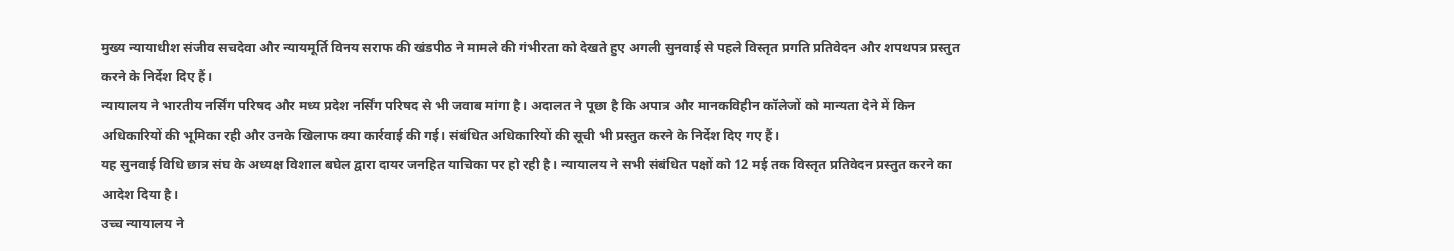मुख्य न्यायाधीश संजीव सचदेवा और न्यायमूर्ति विनय सराफ की खंडपीठ ने मामले की गंभीरता को देखते हुए अगली सुनवाई से पहले विस्तृत प्रगति प्रतिवेदन और शपथपत्र प्रस्तुत करने के निर्देश दिए हैं।
न्यायालय ने भारतीय नर्सिंग परिषद और मध्य प्रदेश नर्सिंग परिषद से भी जवाब मांगा है। अदालत ने पूछा है कि अपात्र और मानकविहीन कॉलेजों को मान्यता देने में किन अधिकारियों की भूमिका रही और उनके खिलाफ क्या कार्रवाई की गई। संबंधित अधिकारियों की सूची भी प्रस्तुत करने के निर्देश दिए गए हैं।
यह सुनवाई विधि छात्र संघ के अध्यक्ष विशाल बघेल द्वारा दायर जनहित याचिका पर हो रही है। न्यायालय ने सभी संबंधित पक्षों को 12 मई तक विस्तृत प्रतिवेदन प्रस्तुत करने का आदेश दिया है।
उच्च न्यायालय ने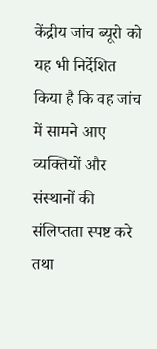केंद्रीय जांच ब्यूरो को यह भी निर्देशित किया है कि वह जांच में सामने आए व्यक्तियों और संस्थानों की संलिप्तता स्पष्ट करे तथा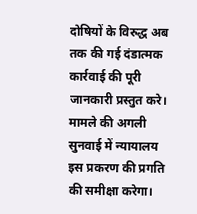दोषियों के विरुद्ध अब तक की गई दंडात्मक कार्रवाई की पूरी जानकारी प्रस्तुत करे। मामले की अगली सुनवाई में न्यायालय इस प्रकरण की प्रगति की समीक्षा करेगा।